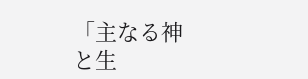「主なる神と生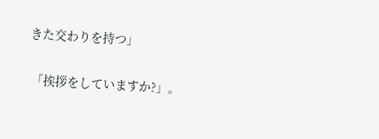きた交わりを持つ」

 「挨拶をしていますか?」。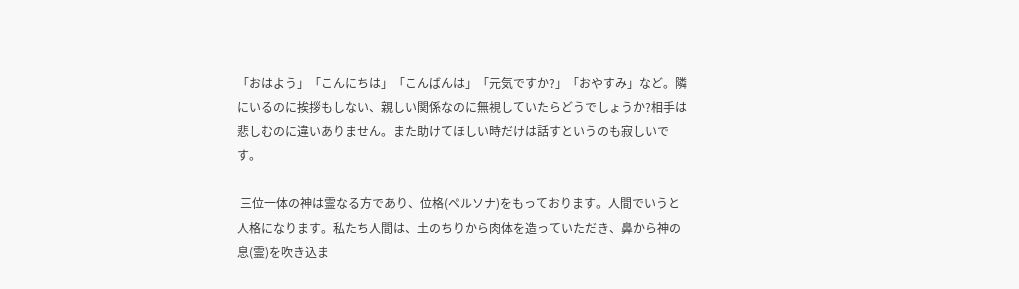「おはよう」「こんにちは」「こんばんは」「元気ですか?」「おやすみ」など。隣にいるのに挨拶もしない、親しい関係なのに無視していたらどうでしょうか?相手は悲しむのに違いありません。また助けてほしい時だけは話すというのも寂しいです。

 三位一体の神は霊なる方であり、位格(ペルソナ)をもっております。人間でいうと人格になります。私たち人間は、土のちりから肉体を造っていただき、鼻から神の息(霊)を吹き込ま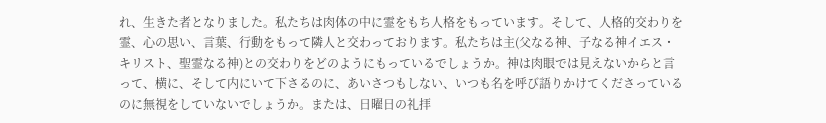れ、生きた者となりました。私たちは肉体の中に霊をもち人格をもっています。そして、人格的交わりを霊、心の思い、言葉、行動をもって隣人と交わっております。私たちは主(父なる神、子なる神イエス・キリスト、聖霊なる神)との交わりをどのようにもっているでしょうか。神は肉眼では見えないからと言って、横に、そして内にいて下さるのに、あいさつもしない、いつも名を呼び語りかけてくださっているのに無視をしていないでしょうか。または、日曜日の礼拝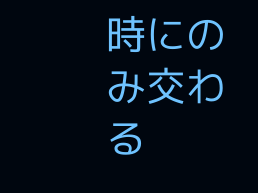時にのみ交わる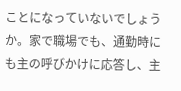ことになっていないでしょうか。家で職場でも、通勤時にも主の呼びかけに応答し、主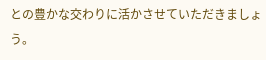との豊かな交わりに活かさせていただきましょう。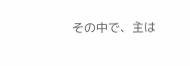その中で、主は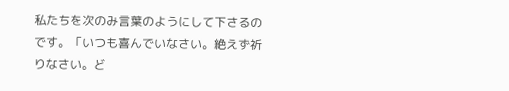私たちを次のみ言葉のようにして下さるのです。「いつも喜んでいなさい。絶えず祈りなさい。ど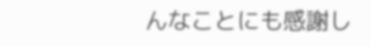んなことにも感謝し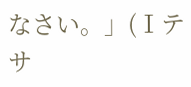なさい。」(Ⅰテサ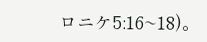ロニケ5:16~18)。